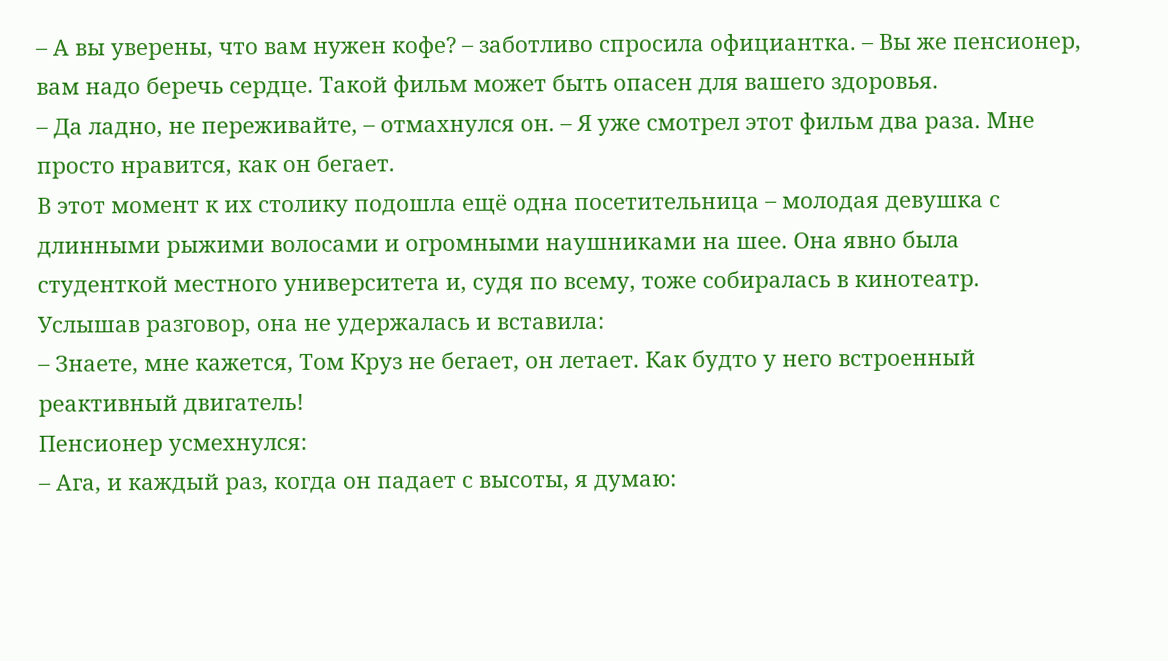– А вы уверены, что вам нужен кофе? – заботливо спросила официантка. – Вы же пенсионер, вам надо беречь сердце. Такой фильм может быть опасен для вашего здоровья.
– Да ладно, не переживайте, – отмахнулся он. – Я уже смотрел этот фильм два раза. Мне просто нравится, как он бегает.
В этот момент к их столику подошла ещё одна посетительница – молодая девушка с длинными рыжими волосами и огромными наушниками на шее. Она явно была студенткой местного университета и, судя по всему, тоже собиралась в кинотеатр. Услышав разговор, она не удержалась и вставила:
– Знаете, мне кажется, Том Круз не бегает, он летает. Как будто у него встроенный реактивный двигатель!
Пенсионер усмехнулся:
– Ага, и каждый раз, когда он падает с высоты, я думаю: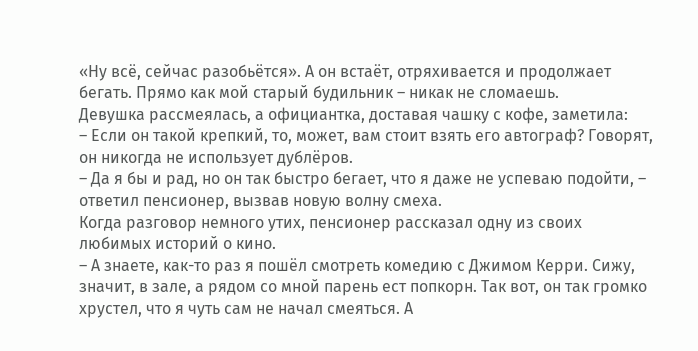«Ну всё, сейчас разобьётся». А он встаёт, отряхивается и продолжает бегать. Прямо как мой старый будильник – никак не сломаешь.
Девушка рассмеялась, а официантка, доставая чашку с кофе, заметила:
– Если он такой крепкий, то, может, вам стоит взять его автограф? Говорят, он никогда не использует дублёров.
– Да я бы и рад, но он так быстро бегает, что я даже не успеваю подойти, – ответил пенсионер, вызвав новую волну смеха.
Когда разговор немного утих, пенсионер рассказал одну из своих любимых историй о кино.
– А знаете, как-то раз я пошёл смотреть комедию с Джимом Керри. Сижу, значит, в зале, а рядом со мной парень ест попкорн. Так вот, он так громко хрустел, что я чуть сам не начал смеяться. А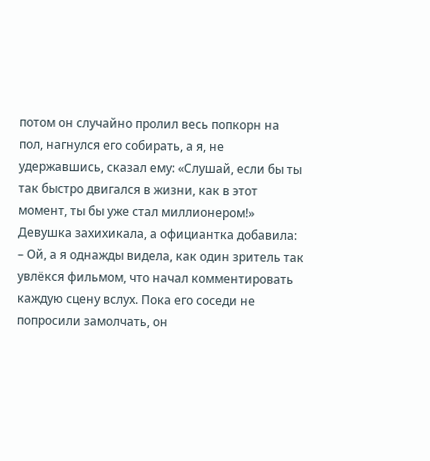потом он случайно пролил весь попкорн на пол, нагнулся его собирать, а я, не удержавшись, сказал ему: «Слушай, если бы ты так быстро двигался в жизни, как в этот момент, ты бы уже стал миллионером!»
Девушка захихикала, а официантка добавила:
– Ой, а я однажды видела, как один зритель так увлёкся фильмом, что начал комментировать каждую сцену вслух. Пока его соседи не попросили замолчать, он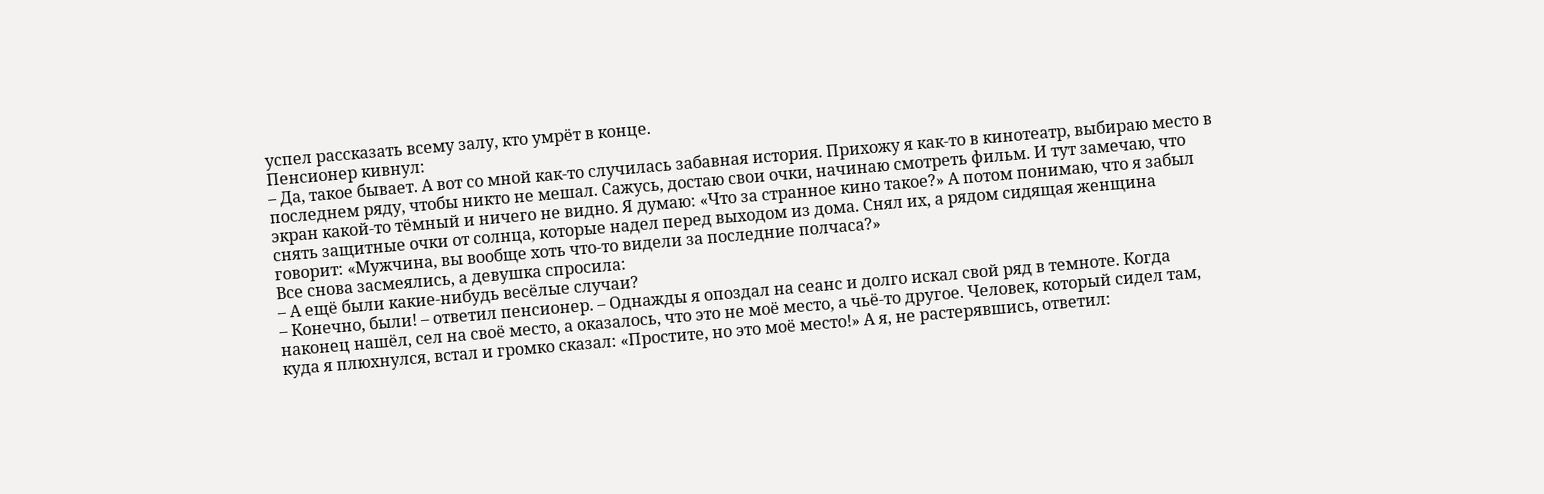успел рассказать всему залу, кто умрёт в конце.
Пенсионер кивнул:
– Да, такое бывает. А вот со мной как-то случилась забавная история. Прихожу я как-то в кинотеатр, выбираю место в последнем ряду, чтобы никто не мешал. Сажусь, достаю свои очки, начинаю смотреть фильм. И тут замечаю, что экран какой-то тёмный и ничего не видно. Я думаю: «Что за странное кино такое?» А потом понимаю, что я забыл снять защитные очки от солнца, которые надел перед выходом из дома. Снял их, а рядом сидящая женщина говорит: «Мужчина, вы вообще хоть что-то видели за последние полчаса?»
Все снова засмеялись, а девушка спросила:
– А ещё были какие-нибудь весёлые случаи?
– Конечно, были! – ответил пенсионер. – Однажды я опоздал на сеанс и долго искал свой ряд в темноте. Когда наконец нашёл, сел на своё место, а оказалось, что это не моё место, а чьё-то другое. Человек, который сидел там, куда я плюхнулся, встал и громко сказал: «Простите, но это моё место!» А я, не растерявшись, ответил: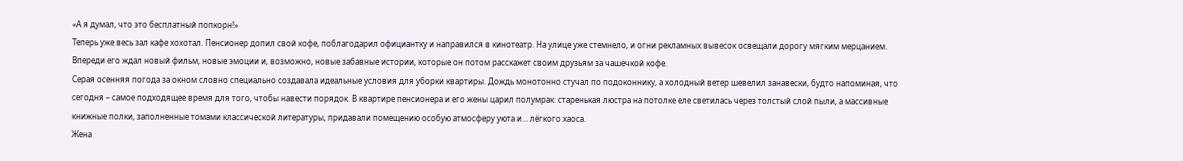«А я думал, что это бесплатный попкорн!»
Теперь уже весь зал кафе хохотал. Пенсионер допил свой кофе, поблагодарил официантку и направился в кинотеатр. На улице уже стемнело, и огни рекламных вывесок освещали дорогу мягким мерцанием. Впереди его ждал новый фильм, новые эмоции и, возможно, новые забавные истории, которые он потом расскажет своим друзьям за чашечкой кофе.
Серая осенняя погода за окном словно специально создавала идеальные условия для уборки квартиры. Дождь монотонно стучал по подоконнику, а холодный ветер шевелил занавески, будто напоминая, что сегодня – самое подходящее время для того, чтобы навести порядок. В квартире пенсионера и его жены царил полумрак: старенькая люстра на потолке еле светилась через толстый слой пыли, а массивные книжные полки, заполненные томами классической литературы, придавали помещению особую атмосферу уюта и… лёгкого хаоса.
Жена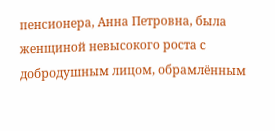пенсионера, Анна Петровна, была женщиной невысокого роста с добродушным лицом, обрамлённым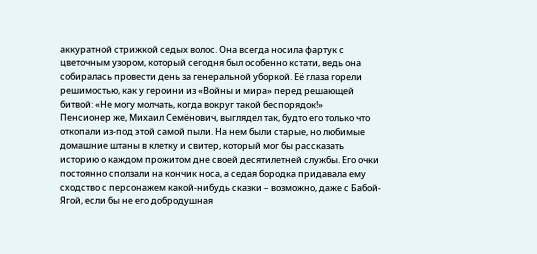аккуратной стрижкой седых волос. Она всегда носила фартук с цветочным узором, который сегодня был особенно кстати, ведь она собиралась провести день за генеральной уборкой. Её глаза горели решимостью, как у героини из «Войны и мира» перед решающей битвой: «Не могу молчать, когда вокруг такой беспорядок!»
Пенсионер же, Михаил Семёнович, выглядел так, будто его только что откопали из-под этой самой пыли. На нем были старые, но любимые домашние штаны в клетку и свитер, который мог бы рассказать историю о каждом прожитом дне своей десятилетней службы. Его очки постоянно сползали на кончик носа, а седая бородка придавала ему сходство с персонажем какой-нибудь сказки – возможно, даже с Бабой-Ягой, если бы не его добродушная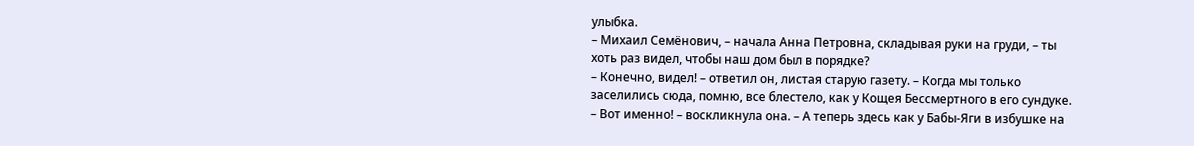улыбка.
– Михаил Семёнович, – начала Анна Петровна, складывая руки на груди, – ты хоть раз видел, чтобы наш дом был в порядке?
– Конечно, видел! – ответил он, листая старую газету. – Когда мы только заселились сюда, помню, все блестело, как у Кощея Бессмертного в его сундуке.
– Вот именно! – воскликнула она. – А теперь здесь как у Бабы-Яги в избушке на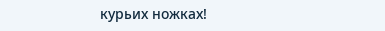курьих ножках!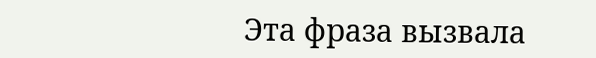Эта фраза вызвала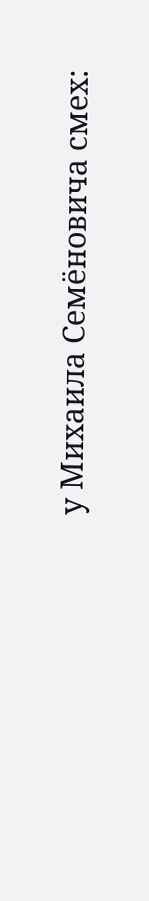у Михаила Семёновича смех: